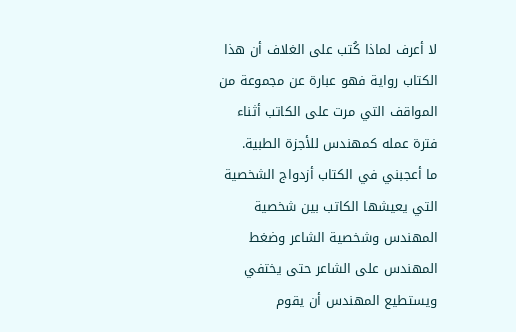لا أعرف لماذا كُتب على الغلاف أن هذا الكتاب رواية فهو عبارة عن مجموعة من المواقف التي مرت على الكاتب أثناء فترة عمله كمهندس للأجزة الطبية.
ما أعجبني في الكتاب أزدواج الشخصية التي يعيشها الكاتب بين شخصية المهندس وشخصية الشاعر وضغط المهندس على الشاعر حتى يختفي ويستطيع المهندس أن يقوم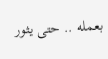بعمله .. حتى يثور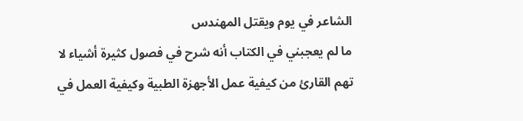الشاعر في يوم ويقتل المهندس
ما لم يعجبني في الكتاب أنه شرح في فصول كثيرة أشياء لا تهم القارئ من كيفية عمل الأجهزة الطبية وكيفية العمل في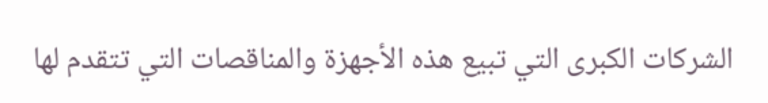الشركات الكبرى التي تبيع هذه الأجهزة والمناقصات التي تتقدم لها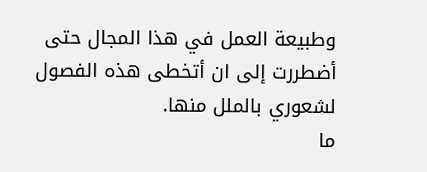وطبيعة العمل في هذا المجال حتى أضطررت إلى ان أتخطى هذه الفصول لشعوري بالملل منها.
ما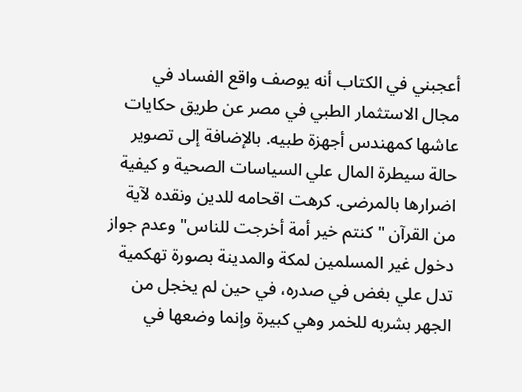أعجبني في الكتاب أنه يوصف واقع الفساد في مجال الاستثمار الطبي في مصر عن طريق حكايات عاشها كمهندس أجهزة طبيه. بالإضافة إلى تصوير حالة سيطرة المال علي السياسات الصحية و كيفية اضرارها بالمرضى. كرهت اقحامه للدين ونقده لآية من القرآن "كنتم خير أمة أخرجت للناس" وعدم جواز دخول غير المسلمين لمكة والمدينة بصورة تهكمية تدل علي بغض في صدره، في حين لم يخجل من الجهر بشربه للخمر وهي كبيرة وإنما وضعها في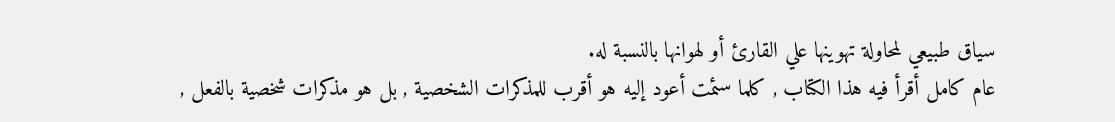سياق طبيعي لمحاولة تهوينها علي القارئ أو لهوانها بالنسبة له.
عام كامل أقرأ فيه هذا الكتاب , كلما سئمت أعود إليه هو أقرب للمذكرات الشخصية , بل هو مذكرات شخصية بالفعل ,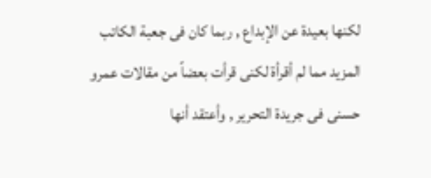لكنها بعيدة عن الإبداع , ربما كان فى جعبة الكاتب المزيد مما لم أقرأة لكنى قرأت بعضاً من مقالات عمرو حسنى فى جريدة التحرير , وأعتقد أنها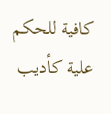كافية للحكم علية كأديب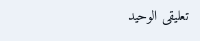تعليقى الوحيد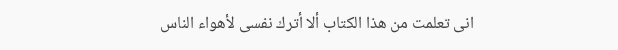انى تعلمت من هذا الكتاب ألا أترك نفسى لأهواء الناس